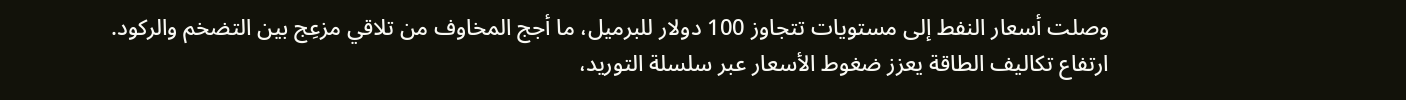وصلت أسعار النفط إلى مستويات تتجاوز 100 دولار للبرميل، ما أجج المخاوف من تلاقي مزعِج بين التضخم والركود. ارتفاع تكاليف الطاقة يعزز ضغوط الأسعار عبر سلسلة التوريد،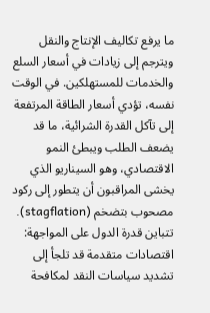ما يرفع تكاليف الإنتاج والنقل ويترجم إلى زيادات في أسعار السلع والخدمات للمستهلكين. في الوقت نفسه، تؤدي أسعار الطاقة المرتفعة إلى تآكل القدرة الشرائية، ما قد يضعف الطلب ويبطئ النمو الاقتصادي، وهو السيناريو الذي يخشى المراقبون أن يتطور إلى ركود مصحوب بتضخم (stagflation).
تتباين قدرة الدول على المواجهة: اقتصادات متقدمة قد تلجأ إلى تشديد سياسات النقد لمكافحة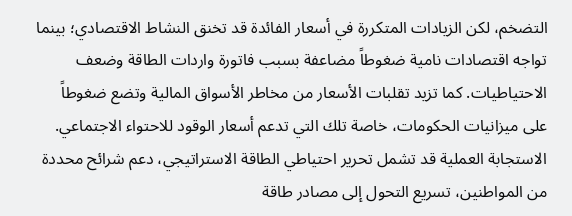التضخم، لكن الزيادات المتكررة في أسعار الفائدة قد تخنق النشاط الاقتصادي؛ بينما تواجه اقتصادات نامية ضغوطاً مضاعفة بسبب فاتورة واردات الطاقة وضعف الاحتياطيات. كما تزيد تقلبات الأسعار من مخاطر الأسواق المالية وتضع ضغوطاً على ميزانيات الحكومات، خاصة تلك التي تدعم أسعار الوقود للاحتواء الاجتماعي.
الاستجابة العملية قد تشمل تحرير احتياطي الطاقة الاستراتيجي، دعم شرائح محددة من المواطنين، تسريع التحول إلى مصادر طاقة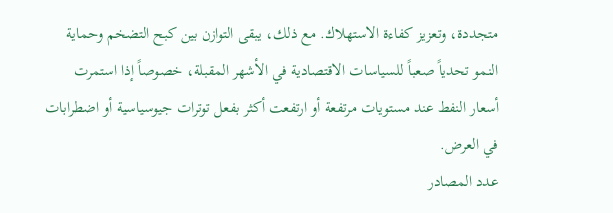متجددة، وتعزيز كفاءة الاستهلاك. مع ذلك، يبقى التوازن بين كبح التضخم وحماية النمو تحدياً صعباً للسياسات الاقتصادية في الأشهر المقبلة، خصوصاً إذا استمرت أسعار النفط عند مستويات مرتفعة أو ارتفعت أكثر بفعل توترات جيوسياسية أو اضطرابات في العرض.
عدد المصادر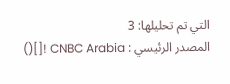التي تم تحليلها: 3
المصدر الرئيسي : CNBC Arabia ![]()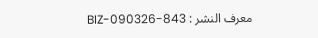معرف النشر : BIZ-090326-843